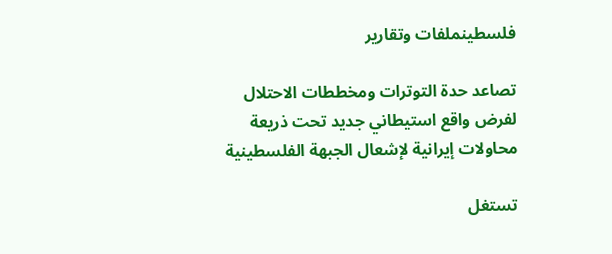فلسطينملفات وتقارير

تصاعد حدة التوترات ومخططات الاحتلال لفرض واقع استيطاني جديد تحت ذريعة محاولات إيرانية لإشعال الجبهة الفلسطينية

تستغل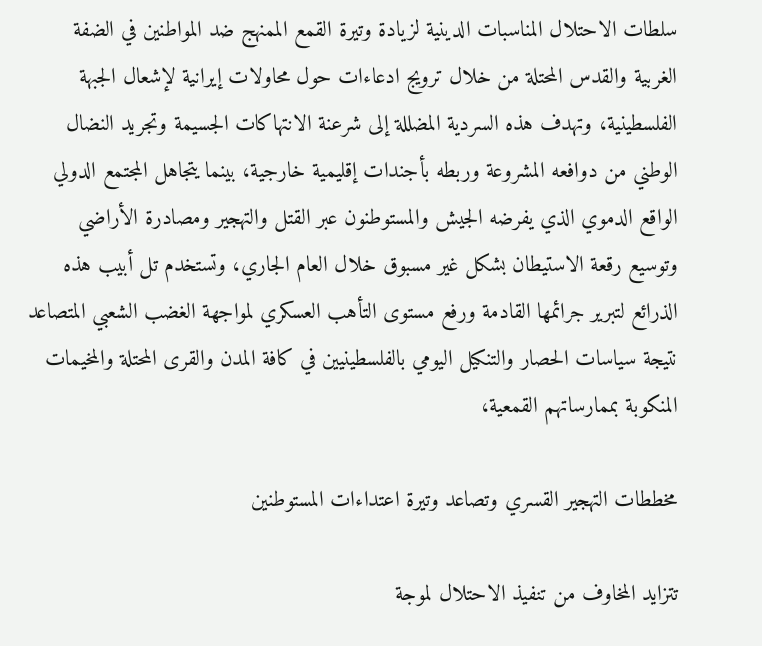سلطات الاحتلال المناسبات الدينية لزيادة وتيرة القمع الممنهج ضد المواطنين في الضفة الغربية والقدس المحتلة من خلال ترويج ادعاءات حول محاولات إيرانية لإشعال الجبهة الفلسطينية، وتهدف هذه السردية المضللة إلى شرعنة الانتهاكات الجسيمة وتجريد النضال الوطني من دوافعه المشروعة وربطه بأجندات إقليمية خارجية، بينما يتجاهل المجتمع الدولي الواقع الدموي الذي يفرضه الجيش والمستوطنون عبر القتل والتهجير ومصادرة الأراضي وتوسيع رقعة الاستيطان بشكل غير مسبوق خلال العام الجاري، وتستخدم تل أبيب هذه الذرائع لتبرير جرائمها القادمة ورفع مستوى التأهب العسكري لمواجهة الغضب الشعبي المتصاعد نتيجة سياسات الحصار والتنكيل اليومي بالفلسطينيين في كافة المدن والقرى المحتلة والمخيمات المنكوبة بممارساتهم القمعية،

مخططات التهجير القسري وتصاعد وتيرة اعتداءات المستوطنين

تتزايد المخاوف من تنفيذ الاحتلال لموجة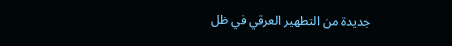جديدة من التطهير العرقي في ظل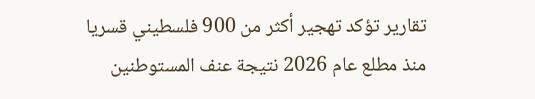تقارير تؤكد تهجير أكثر من 900 فلسطيني قسريا منذ مطلع عام 2026 نتيجة عنف المستوطنين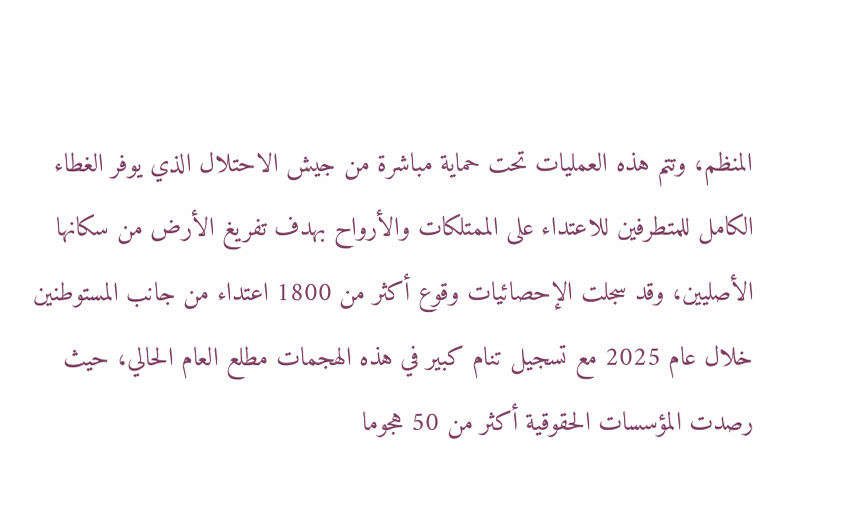المنظم، وتتم هذه العمليات تحت حماية مباشرة من جيش الاحتلال الذي يوفر الغطاء الكامل للمتطرفين للاعتداء على الممتلكات والأرواح بهدف تفريغ الأرض من سكانها الأصليين، وقد سجلت الإحصائيات وقوع أكثر من 1800 اعتداء من جانب المستوطنين خلال عام 2025 مع تسجيل تنام كبير في هذه الهجمات مطلع العام الحالي، حيث رصدت المؤسسات الحقوقية أكثر من 50 هجوما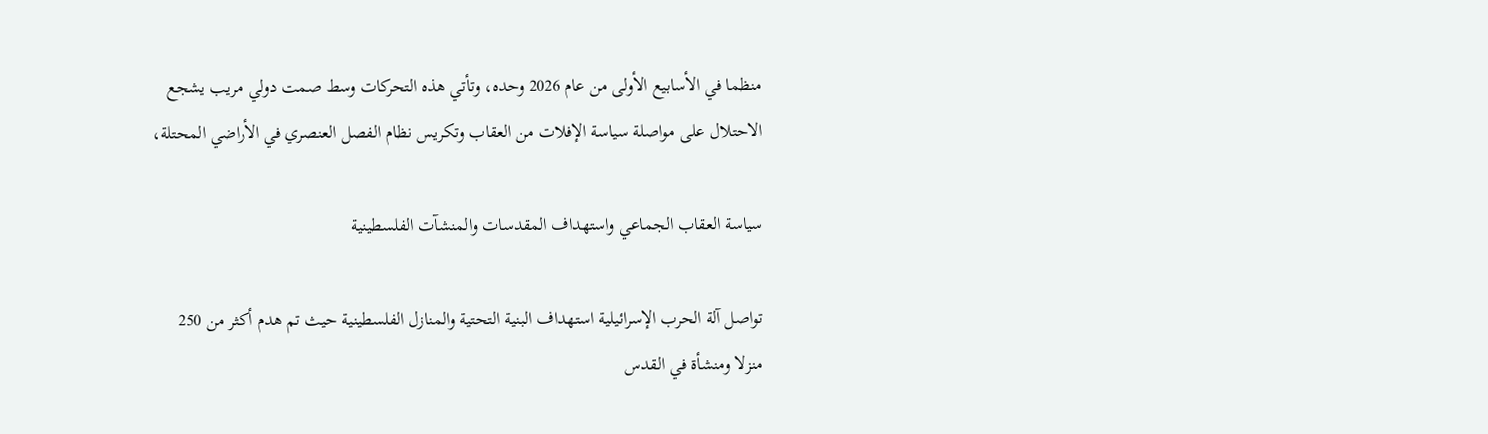منظما في الأسابيع الأولى من عام 2026 وحده، وتأتي هذه التحركات وسط صمت دولي مريب يشجع الاحتلال على مواصلة سياسة الإفلات من العقاب وتكريس نظام الفصل العنصري في الأراضي المحتلة،

سياسة العقاب الجماعي واستهداف المقدسات والمنشآت الفلسطينية

تواصل آلة الحرب الإسرائيلية استهداف البنية التحتية والمنازل الفلسطينية حيث تم هدم أكثر من 250 منزلا ومنشأة في القدس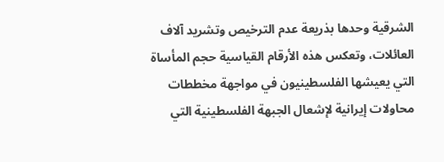الشرقية وحدها بذريعة عدم الترخيص وتشريد آلاف العائلات، وتعكس هذه الأرقام القياسية حجم المأساة التي يعيشها الفلسطينيون في مواجهة مخططات محاولات إيرانية لإشعال الجبهة الفلسطينية التي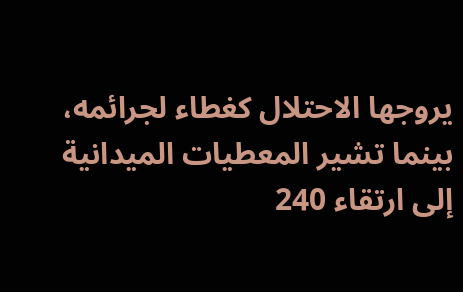يروجها الاحتلال كغطاء لجرائمه، بينما تشير المعطيات الميدانية إلى ارتقاء 240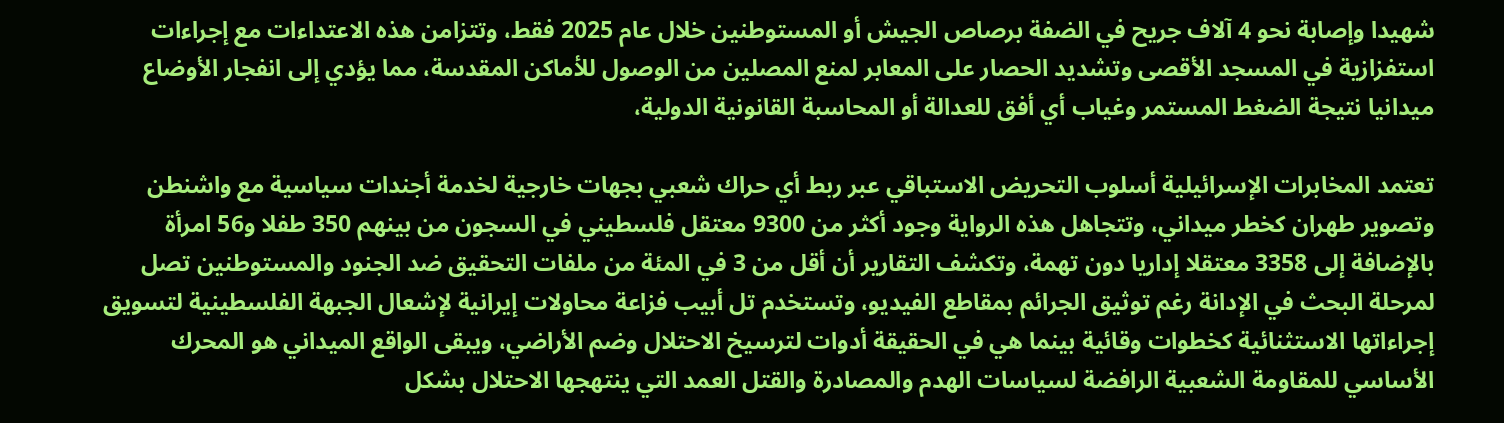شهيدا وإصابة نحو 4 آلاف جريح في الضفة برصاص الجيش أو المستوطنين خلال عام 2025 فقط، وتتزامن هذه الاعتداءات مع إجراءات استفزازية في المسجد الأقصى وتشديد الحصار على المعابر لمنع المصلين من الوصول للأماكن المقدسة، مما يؤدي إلى انفجار الأوضاع ميدانيا نتيجة الضغط المستمر وغياب أي أفق للعدالة أو المحاسبة القانونية الدولية،

تعتمد المخابرات الإسرائيلية أسلوب التحريض الاستباقي عبر ربط أي حراك شعبي بجهات خارجية لخدمة أجندات سياسية مع واشنطن وتصوير طهران كخطر ميداني، وتتجاهل هذه الرواية وجود أكثر من 9300 معتقل فلسطيني في السجون من بينهم 350 طفلا و56 امرأة بالإضافة إلى 3358 معتقلا إداريا دون تهمة، وتكشف التقارير أن أقل من 3 في المئة من ملفات التحقيق ضد الجنود والمستوطنين تصل لمرحلة البحث في الإدانة رغم توثيق الجرائم بمقاطع الفيديو، وتستخدم تل أبيب فزاعة محاولات إيرانية لإشعال الجبهة الفلسطينية لتسويق إجراءاتها الاستثنائية كخطوات وقائية بينما هي في الحقيقة أدوات لترسيخ الاحتلال وضم الأراضي، ويبقى الواقع الميداني هو المحرك الأساسي للمقاومة الشعبية الرافضة لسياسات الهدم والمصادرة والقتل العمد التي ينتهجها الاحتلال بشكل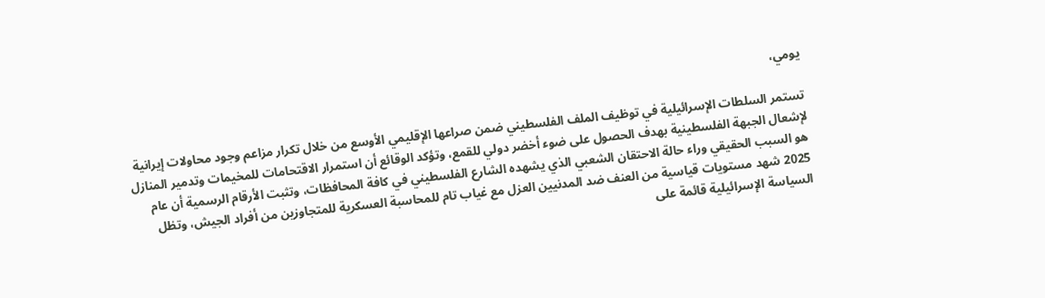يومي،

تستمر السلطات الإسرائيلية في توظيف الملف الفلسطيني ضمن صراعها الإقليمي الأوسع من خلال تكرار مزاعم وجود محاولات إيرانية لإشعال الجبهة الفلسطينية بهدف الحصول على ضوء أخضر دولي للقمع، وتؤكد الوقائع أن استمرار الاقتحامات للمخيمات وتدمير المنازل هو السبب الحقيقي وراء حالة الاحتقان الشعبي الذي يشهده الشارع الفلسطيني في كافة المحافظات، وتثبت الأرقام الرسمية أن عام 2025 شهد مستويات قياسية من العنف ضد المدنيين العزل مع غياب تام للمحاسبة العسكرية للمتجاوزين من أفراد الجيش، وتظل السياسة الإسرائيلية قائمة على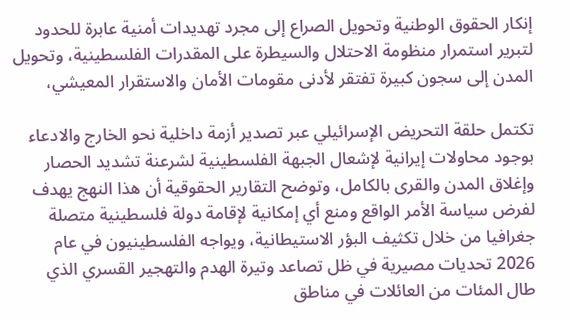إنكار الحقوق الوطنية وتحويل الصراع إلى مجرد تهديدات أمنية عابرة للحدود لتبرير استمرار منظومة الاحتلال والسيطرة على المقدرات الفلسطينية، وتحويل المدن إلى سجون كبيرة تفتقر لأدنى مقومات الأمان والاستقرار المعيشي،

تكتمل حلقة التحريض الإسرائيلي عبر تصدير أزمة داخلية نحو الخارج والادعاء بوجود محاولات إيرانية لإشعال الجبهة الفلسطينية لشرعنة تشديد الحصار وإغلاق المدن والقرى بالكامل، وتوضح التقارير الحقوقية أن هذا النهج يهدف لفرض سياسة الأمر الواقع ومنع أي إمكانية لإقامة دولة فلسطينية متصلة جغرافيا من خلال تكثيف البؤر الاستيطانية، ويواجه الفلسطينيون في عام 2026 تحديات مصيرية في ظل تصاعد وتيرة الهدم والتهجير القسري الذي طال المئات من العائلات في مناطق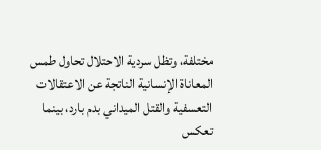مختلفة، وتظل سردية الاحتلال تحاول طمس المعاناة الإنسانية الناتجة عن الاعتقالات التعسفية والقتل الميداني بدم بارد، بينما تعكس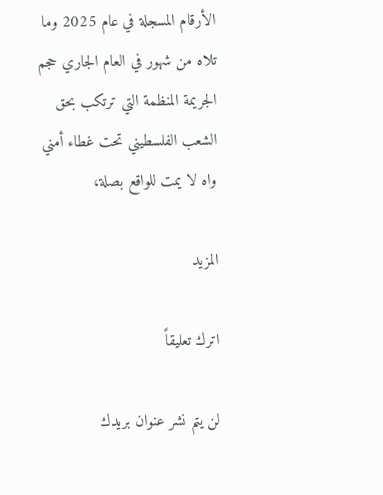الأرقام المسجلة في عام 2025 وما تلاه من شهور في العام الجاري حجم الجريمة المنظمة التي ترتكب بحق الشعب الفلسطيني تحت غطاء أمني واه لا يمت للواقع بصلة،

المزيد

اترك تعليقاً

لن يتم نشر عنوان بريدك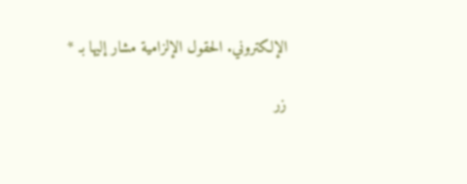الإلكتروني. الحقول الإلزامية مشار إليها بـ *

زر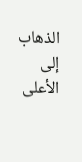الذهاب إلى الأعلى